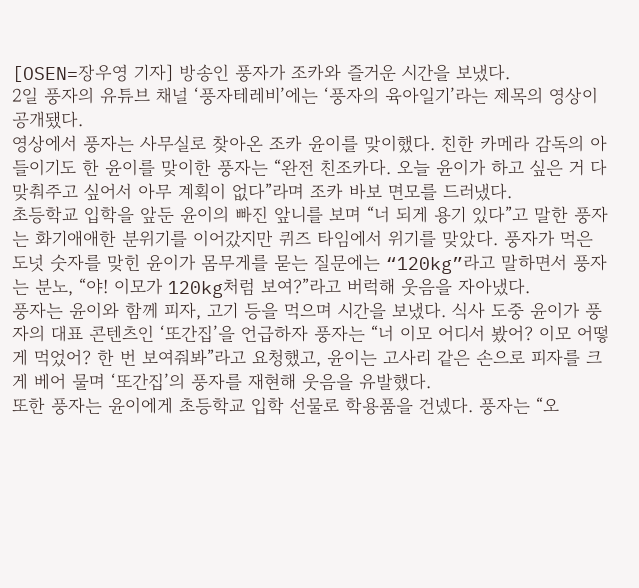[OSEN=장우영 기자] 방송인 풍자가 조카와 즐거운 시간을 보냈다.
2일 풍자의 유튜브 채널 ‘풍자테레비’에는 ‘풍자의 육아일기’라는 제목의 영상이 공개됐다.
영상에서 풍자는 사무실로 찾아온 조카 윤이를 맞이했다. 친한 카메라 감독의 아들이기도 한 윤이를 맞이한 풍자는 “완전 친조카다. 오늘 윤이가 하고 싶은 거 다 맞춰주고 싶어서 아무 계획이 없다”라며 조카 바보 면모를 드러냈다.
초등학교 입학을 앞둔 윤이의 빠진 앞니를 보며 “너 되게 용기 있다”고 말한 풍자는 화기애애한 분위기를 이어갔지만 퀴즈 타임에서 위기를 맞았다. 풍자가 먹은 도넛 숫자를 맞힌 윤이가 몸무게를 묻는 질문에는 “120kg”라고 말하면서 풍자는 분노, “야! 이모가 120kg처럼 보여?”라고 버럭해 웃음을 자아냈다.
풍자는 윤이와 함께 피자, 고기 등을 먹으며 시간을 보냈다. 식사 도중 윤이가 풍자의 대표 콘텐츠인 ‘또간집’을 언급하자 풍자는 “너 이모 어디서 봤어? 이모 어떻게 먹었어? 한 번 보여줘봐”라고 요청했고, 윤이는 고사리 같은 손으로 피자를 크게 베어 물며 ‘또간집’의 풍자를 재현해 웃음을 유발했다.
또한 풍자는 윤이에게 초등학교 입학 선물로 학용품을 건넸다. 풍자는 “오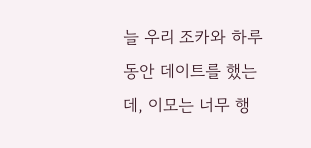늘 우리 조카와 하루 동안 데이트를 했는데, 이모는 너무 행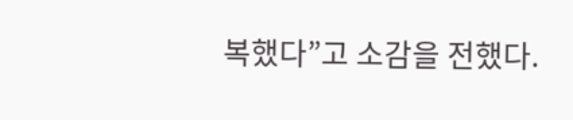복했다”고 소감을 전했다.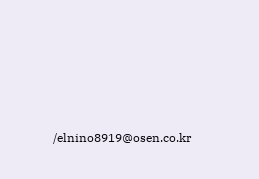/elnino8919@osen.co.kr